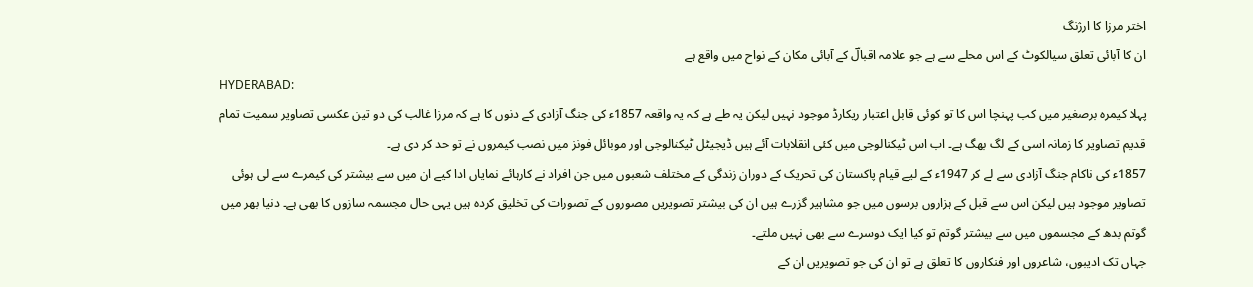اختر مرزا کا ارژنگ
ان کا آبائی تعلق سیالکوٹ کے اس محلے سے ہے جو علامہ اقبالؔ کے آبائی مکان کے نواح میں واقع ہے
HYDERABAD:
پہلا کیمرہ برصغیر میں کب پہنچا اس کا تو کوئی قابل اعتبار ریکارڈ موجود نہیں لیکن یہ طے ہے کہ یہ واقعہ 1857ء کی جنگ آزادی کے دنوں کا ہے کہ مرزا غالب کی دو تین عکسی تصاویر سمیت تمام قدیم تصاویر کا زمانہ اسی کے لگ بھگ ہے۔ اب اس ٹیکنالوجی میں کئی انقلابات آئے ہیں ڈیجیٹل ٹیکنالوجی اور موبائل فونز میں نصب کیمروں نے تو حد کر دی ہے۔
1857ء کی ناکام جنگ آزادی سے لے کر 1947ء کے لیے قیام پاکستان کی تحریک کے دوران زندگی کے مختلف شعبوں میں جن افراد نے کارہائے نمایاں ادا کیے ان میں سے بیشتر کی کیمرے سے لی ہوئی تصاویر موجود ہیں لیکن اس سے قبل کے ہزاروں برسوں میں جو مشاہیر گزرے ہیں ان کی بیشتر تصویریں مصوروں کے تصورات کی تخلیق کردہ ہیں یہی حال مجسمہ سازوں کا بھی ہے۔ دنیا بھر میں گوتم بدھ کے مجسموں میں سے بیشتر گوتم تو کیا ایک دوسرے سے بھی نہیں ملتے۔
جہاں تک ادیبوں، شاعروں اور فنکاروں کا تعلق ہے تو ان کی جو تصویریں ان کے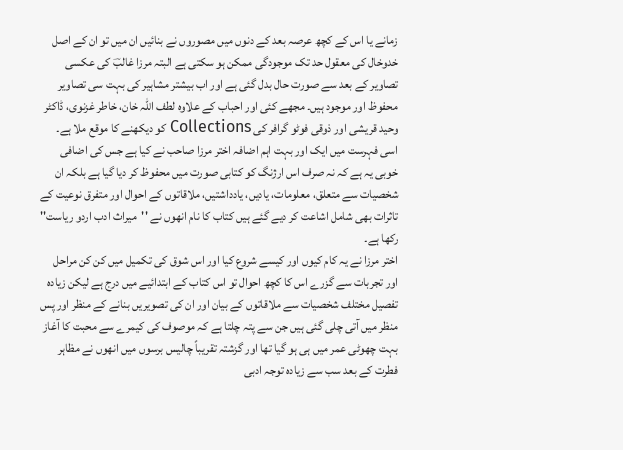زمانے یا اس کے کچھ عرصہ بعد کے دنوں میں مصوروں نے بنائیں ان میں تو ان کے اصل خدوخال کی معقول حد تک موجودگی ممکن ہو سکتی ہے البتہ مرزا غالبؔ کی عکسی تصاویر کے بعد سے صورت حال بدل گئی ہے اور اب بیشتر مشاہیر کی بہت سی تصاویر محفوظ اور موجود ہیں۔ مجھے کئی اور احباب کے علاوہ لطف اللہ خان، خاطر غزنوی، ڈاکٹر وحید قریشی اور ذوقی فوٹو گرافر کی Collections کو دیکھنے کا موقع ملا ہے۔
اسی فہرست میں ایک اور بہت اہم اضافہ اختر مرزا صاحب نے کیا ہے جس کی اضافی خوبی یہ ہے کہ نہ صرف اس ارژنگ کو کتابی صورت میں محفوظ کر دیا گیا ہے بلکہ ان شخصیات سے متعلق، معلومات، یادیں، یادداشتیں، ملاقاتوں کے احوال اور متفرق نوعیت کے تاثرات بھی شامل اشاعت کر دیے گئے ہیں کتاب کا نام انھوں نے ''میراث ادب اردو ریاست'' رکھا ہے۔
اختر مرزا نے یہ کام کیوں اور کیسے شروع کیا اور اس شوق کی تکمیل میں کن کن مراحل اور تجربات سے گزرے اس کا کچھ احوال تو اس کتاب کے ابتدائیے میں درج ہے لیکن زیادہ تفصیل مختلف شخصیات سے ملاقاتوں کے بیان اور ان کی تصویریں بنانے کے منظر اور پس منظر میں آتی چلی گئی ہیں جن سے پتہ چلتا ہے کہ موصوف کی کیمرے سے محبت کا آغاز بہت چھوٹی عمر میں ہی ہو گیا تھا اور گزشتہ تقریباً چالیس برسوں میں انھوں نے مظاہر فطرت کے بعد سب سے زیادہ توجہ ادبی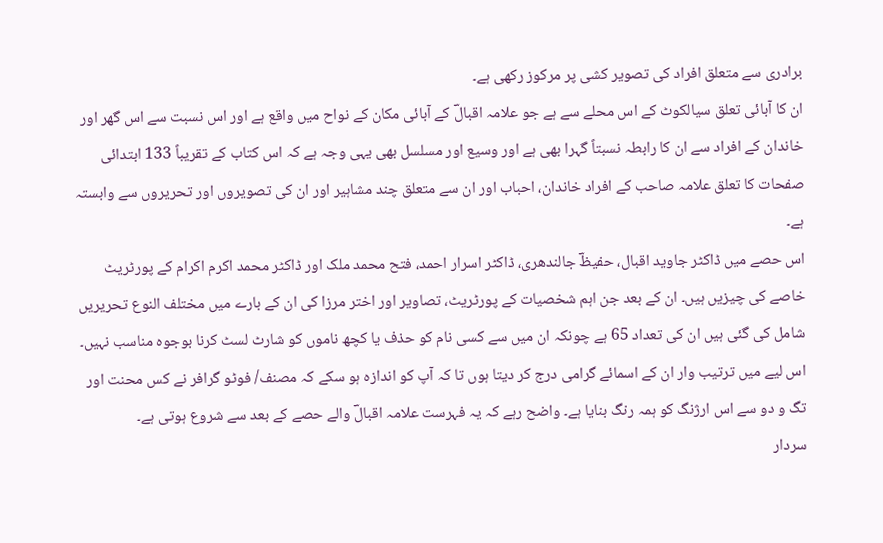برادری سے متعلق افراد کی تصویر کشی پر مرکوز رکھی ہے۔
ان کا آبائی تعلق سیالکوٹ کے اس محلے سے ہے جو علامہ اقبالؔ کے آبائی مکان کے نواح میں واقع ہے اور اس نسبت سے اس گھر اور خاندان کے افراد سے ان کا رابطہ نسبتاً گہرا بھی ہے اور وسیع اور مسلسل بھی یہی وجہ ہے کہ اس کتاب کے تقریباً 133 ابتدائی صفحات کا تعلق علامہ صاحب کے افراد خاندان، احباب اور ان سے متعلق چند مشاہیر اور ان کی تصویروں اور تحریروں سے وابستہ ہے۔
اس حصے میں ڈاکٹر جاوید اقبال، حفیظؔ جالندھری، ڈاکٹر اسرار احمد، فتح محمد ملک اور ڈاکٹر محمد اکرم اکرام کے پورٹریٹ خاصے کی چیزیں ہیں۔ ان کے بعد جن اہم شخصیات کے پورٹریٹ، تصاویر اور اختر مرزا کی ان کے بارے میں مختلف النوع تحریریں شامل کی گئی ہیں ان کی تعداد 65 ہے چونکہ ان میں سے کسی نام کو حذف یا کچھ ناموں کو شارٹ لسٹ کرنا بوجوہ مناسب نہیں۔ اس لیے میں ترتیب وار ان کے اسمائے گرامی درج کر دیتا ہوں تا کہ آپ کو اندازہ ہو سکے کہ مصنف/ فوٹو گرافر نے کس محنت اور تگ و دو سے اس ارژنگ کو ہمہ رنگ بنایا ہے۔ واضح رہے کہ یہ فہرست علامہ اقبالؔ والے حصے کے بعد سے شروع ہوتی ہے۔
سردار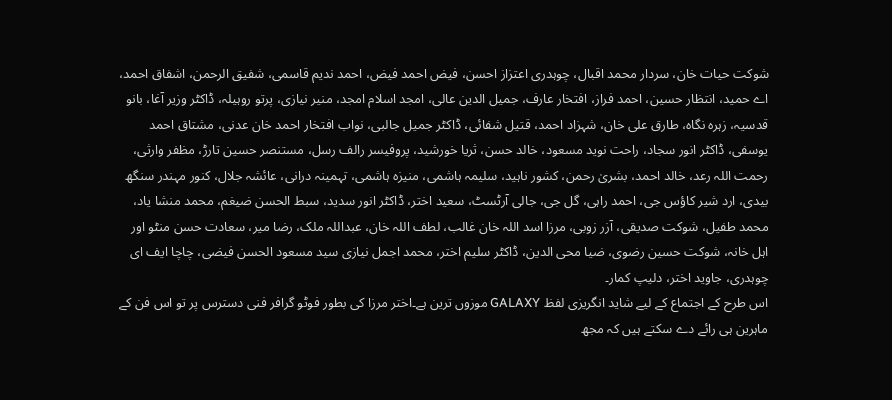شوکت حیات خان، سردار محمد اقبال، چوہدری اعتزاز احسن، فیض احمد فیض، احمد ندیم قاسمی، شفیق الرحمن، اشفاق احمد، اے حمید، انتظار حسین، احمد فراز، افتخار عارف، جمیل الدین عالی، امجد اسلام امجد، منیر نیازی، پرتو روہیلہ، ڈاکٹر وزیر آغا، بانو قدسیہ، زہرہ نگاہ، طارق علی خان، شہزاد احمد، قتیل شفائی، ڈاکٹر جمیل جالبی، نواب افتخار احمد خان عدنی، مشتاق احمد یوسفی، ڈاکٹر انور سجاد، راحت نوید مسعود، خالد حسن، ثریا خورشید، پروفیسر رالف رسل، مستنصر حسین تارڑ، مظفر وارثی، رحمت اللہ رعد، خالد احمد، بشریٰ رحمن، کشور ناہید، سلیمہ ہاشمی، منیزہ ہاشمی، تہمینہ درانی، عائشہ جلال، کنور مہندر سنگھ بیدی، ارد شیر کاؤس جی، احمد راہی، گل جی، جالی آرٹسٹ، سعید اختر، ڈاکٹر انور سدید، سبط الحسن ضیغم، محمد منشا یاد، محمد طفیل، شوکت صدیقی، آزر زوبی، مرزا اسد اللہ خان غالب، لطف اللہ خان، عبداللہ ملک، رضا میر، سعادت حسن منٹو اور اہل خانہ، شوکت حسین رضوی، ضیا محی الدین، ڈاکٹر سلیم اختر، محمد اجمل نیازی سید مسعود الحسن فیضی، چاچا ایف ای چوہدری، جاوید اختر، دلیپ کمار۔
اس طرح کے اجتماع کے لیے شاید انگریزی لفظ GALAXY موزوں ترین ہے۔اختر مرزا کی بطور فوٹو گرافر فنی دسترس پر تو اس فن کے ماہرین ہی رائے دے سکتے ہیں کہ مجھ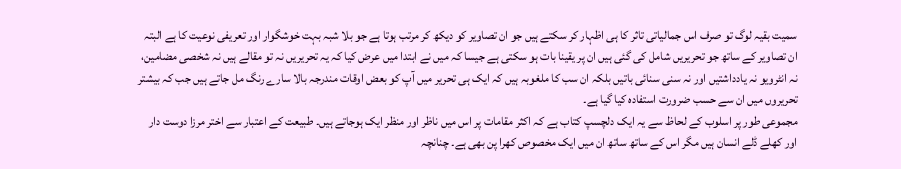سمیت بقیہ لوگ تو صرف اس جمالیاتی تاثر کا ہی اظہار کر سکتے ہیں جو ان تصاویر کو دیکھ کر مرتب ہوتا ہے جو بلا شبہ بہت خوشگوار اور تعریفی نوعیت کا ہے البتہ ان تصاویر کے ساتھ جو تحریریں شامل کی گئی ہیں ان پر یقینا بات ہو سکتی ہے جیسا کہ میں نے ابتدا میں عرض کیا کہ یہ تحریریں نہ تو مقالے ہیں نہ شخصی مضامین، نہ انٹرویو نہ یادداشتیں اور نہ سنی سنائی باتیں بلکہ ان سب کا ملغوبہ ہیں کہ ایک ہی تحریر میں آپ کو بعض اوقات مندرجہ بالا سارے رنگ مل جاتے ہیں جب کہ بیشتر تحریروں میں ان سے حسب ضرورت استفادہ کیا گیا ہے۔
مجموعی طور پر اسلوب کے لحاظ سے یہ ایک دلچسپ کتاب ہے کہ اکثر مقامات پر اس میں ناظر اور منظر ایک ہوجاتے ہیں۔ طبیعت کے اعتبار سے اختر مرزا دوست دار اور کھلے ڈلے انسان ہیں مگر اس کے ساتھ ساتھ ان میں ایک مخصوص کھرا پن بھی ہے۔ چنانچہ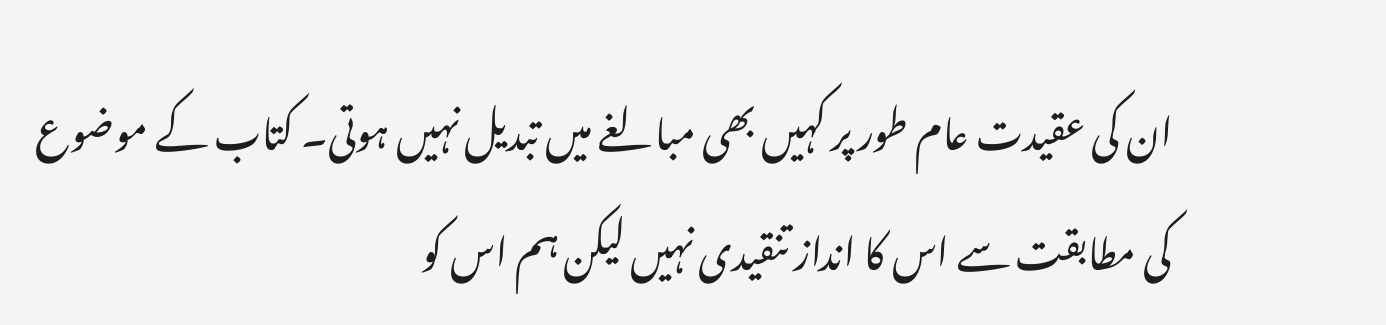ان کی عقیدت عام طور پر کہیں بھی مبالغے میں تبدیل نہیں ہوتی۔ کتاب کے موضوع کی مطابقت سے اس کا انداز تنقیدی نہیں لیکن ہم اس کو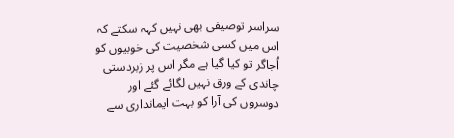سراسر توصیفی بھی نہیں کہہ سکتے کہ اس میں کسی شخصیت کی خوبیوں کو اُجاگر تو کیا گیا ہے مگر اس پر زبردستی چاندی کے ورق نہیں لگائے گئے اور دوسروں کی آرا کو بہت ایمانداری سے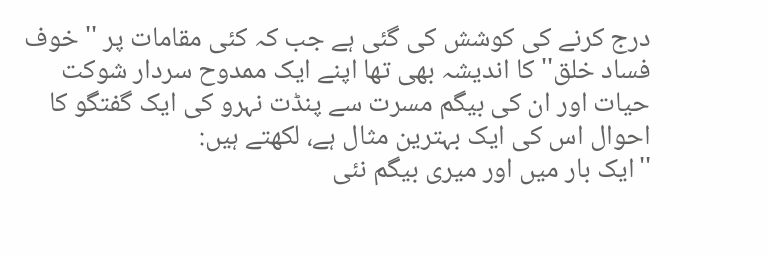درج کرنے کی کوشش کی گئی ہے جب کہ کئی مقامات پر ''خوف فساد خلق'' کا اندیشہ بھی تھا اپنے ایک ممدوح سردار شوکت حیات اور ان کی بیگم مسرت سے پنڈت نہرو کی ایک گفتگو کا احوال اس کی ایک بہترین مثال ہے، لکھتے ہیں:
''ایک بار میں اور میری بیگم نئی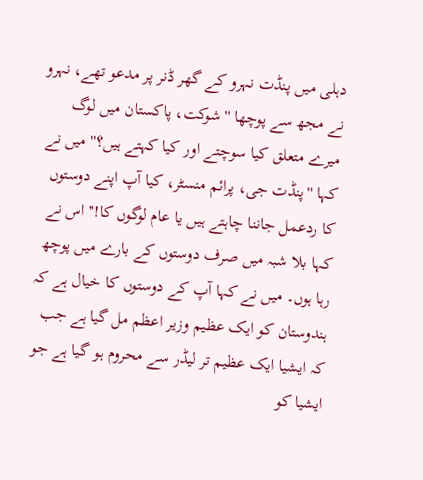دہلی میں پنڈت نہرو کے گھر ڈنر پر مدعو تھے، نہرو نے مجھ سے پوچھا ''شوکت، پاکستان میں لوگ میرے متعلق کیا سوچتے اور کیا کہتے ہیں؟'' میں نے کہا ''پنڈت جی، پرائم منسٹر، کیا آپ اپنے دوستوں کا ردعمل جاننا چاہتے ہیں یا عام لوگوں کا!'' اس نے کہا بلا شبہ میں صرف دوستوں کے بارے میں پوچھ رہا ہوں۔ میں نے کہا آپ کے دوستوں کا خیال ہے کہ ہندوستان کو ایک عظیم وزیر اعظم مل گیا ہے جب کہ ایشیا ایک عظیم تر لیڈر سے محروم ہو گیا ہے جو ایشیا کو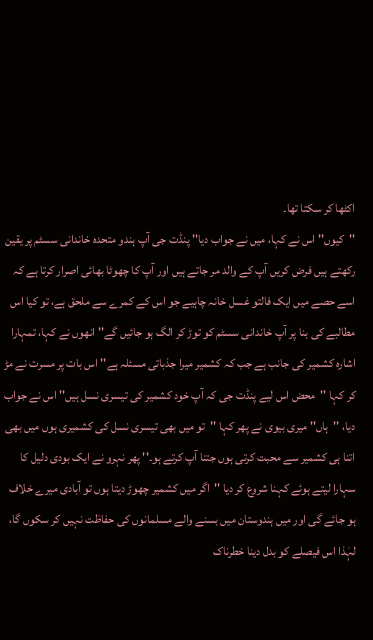اکٹھا کر سکتا تھا۔
''کیوں'' اس نے کہا، میں نے جواب دیا'' پنڈت جی آپ ہندو متحدہ خاندانی سسٹم پر یقین رکھتے ہیں فرض کریں آپ کے والد مر جاتے ہیں اور آپ کا چھوٹا بھائی اصرار کرتا ہے کہ اسے حصے میں ایک فالتو غسل خانہ چاہیے جو اس کے کمرے سے ملحق ہے، تو کیا اس مطالبے کی بنا پر آپ خاندانی سسٹم کو توڑ کر الگ ہو جائیں گے'' انھوں نے کہا، تمہارا اشارہ کشمیر کی جانب ہے جب کہ کشمیر میرا جذباتی مسئلہ ہے'' اس بات پر مسرت نے مڑ کر کہا ''محض اس لیے پنڈت جی کہ آپ خود کشمیر کی تیسری نسل ہیں'' اس نے جواب دیا، ''ہاں'' میری بیوی نے پھر کہا ''تو میں بھی تیسری نسل کی کشمیری ہوں میں بھی اتنا ہی کشمیر سے محبت کرتی ہوں جتنا آپ کرتے ہو۔'' پھر نہرو نے ایک بودی دلیل کا سہارا لیتے ہوئے کہنا شروع کر دیا ''اگر میں کشمیر چھوڑ دیتا ہوں تو آبادی میرے خلاف ہو جائے گی اور میں ہندوستان میں بسنے والے مسلمانوں کی حفاظت نہیں کر سکوں گا، لہٰذا اس فیصلے کو بدل دینا خطرناک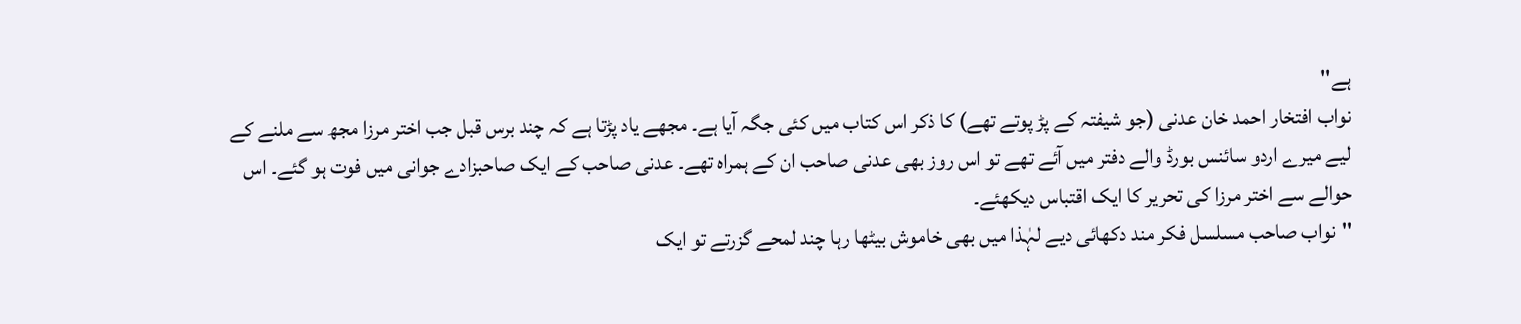ہے''
نواب افتخار احمد خان عدنی (جو شیفتہ کے پڑ پوتے تھے) کا ذکر اس کتاب میں کئی جگہ آیا ہے۔ مجھے یاد پڑتا ہے کہ چند برس قبل جب اختر مرزا مجھ سے ملنے کے لیے میرے اردو سائنس بورڈ والے دفتر میں آئے تھے تو اس روز بھی عدنی صاحب ان کے ہمراہ تھے۔ عدنی صاحب کے ایک صاحبزادے جوانی میں فوت ہو گئے۔ اس حوالے سے اختر مرزا کی تحریر کا ایک اقتباس دیکھئے۔
''نواب صاحب مسلسل فکر مند دکھائی دیے لہٰذا میں بھی خاموش بیٹھا رہا چند لمحے گزرتے تو ایک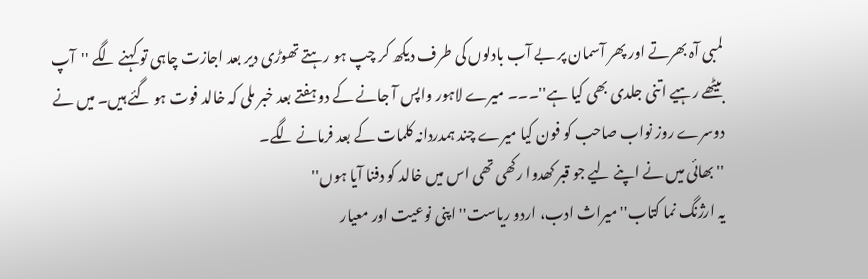لمبی آہ بھرتے اور پھر آسمان پر بے آب بادلوں کی طرف دیکھ کر چپ ہو رہتے تھوڑی دیر بعد اجازت چاہی تو کہنے لگے ''آپ بیٹھے رہیے اتنی جلدی بھی کیا ہے''۔۔۔ میرے لاہور واپس آ جانے کے دو ہفتے بعد خبر ملی کہ خالد فوت ہو گئے ہیں۔ میں نے دوسرے روز نواب صاحب کو فون کیا میرے چند ہمدردانہ کلمات کے بعد فرمانے لگے۔
''بھائی میں نے اپنے لیے جو قبر کھدوا رکھی تھی اس میں خالد کو دفنا آیا ہوں''
یہ ارژنگ نما کتاب'' میراث ادب، اردو ریاست'' اپنی نوعیت اور معیار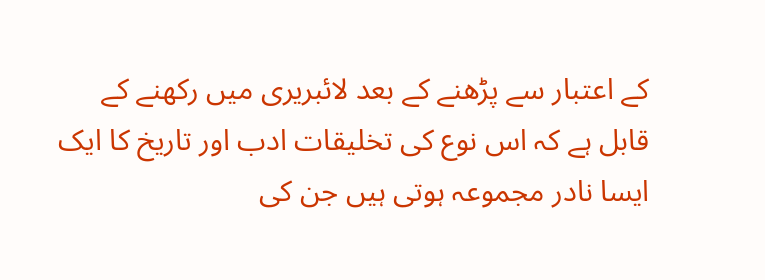کے اعتبار سے پڑھنے کے بعد لائبریری میں رکھنے کے قابل ہے کہ اس نوع کی تخلیقات ادب اور تاریخ کا ایک ایسا نادر مجموعہ ہوتی ہیں جن کی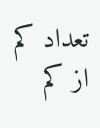تعداد کم از کم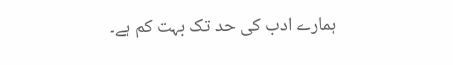ہمارے ادب کی حد تک بہت کم ہے۔